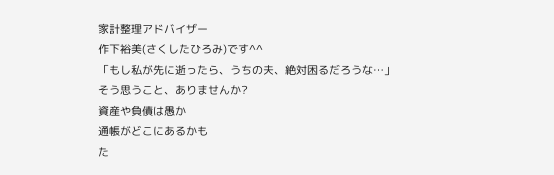家計整理アドバイザー
作下裕美(さくしたひろみ)です^^
「もし私が先に逝ったら、うちの夫、絶対困るだろうな…」
そう思うこと、ありませんか?
資産や負債は愚か
通帳がどこにあるかも
た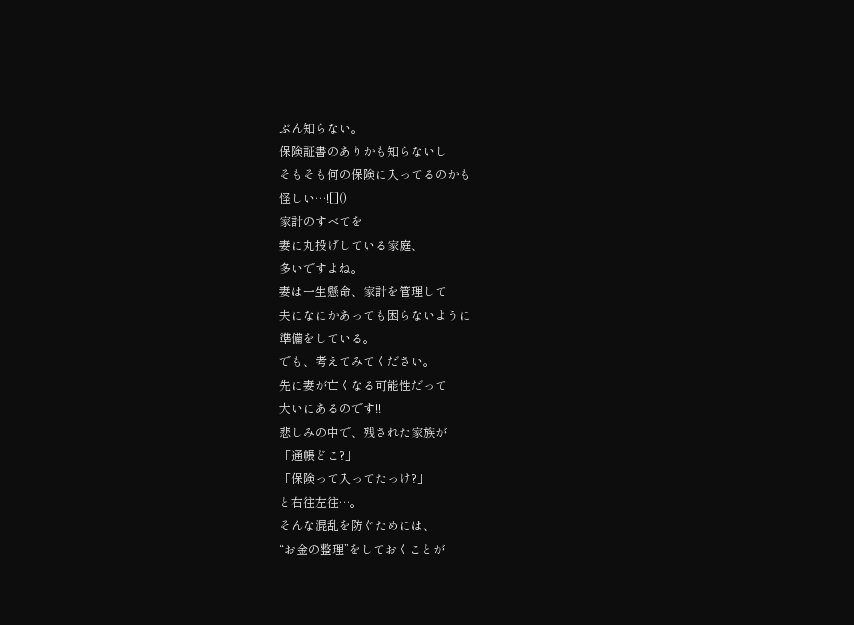ぶん知らない。
保険証書のありかも知らないし
そもそも何の保険に入ってるのかも
怪しい…![]()
家計のすべてを
妻に丸投げしている家庭、
多いですよね。
妻は一生懸命、家計を管理して
夫になにかあっても困らないように
準備をしている。
でも、考えてみてください。
先に妻が亡くなる可能性だって
大いにあるのです!!
悲しみの中で、残された家族が
「通帳どこ?」
「保険って入ってたっけ?」
と右往左往…。
そんな混乱を防ぐためには、
“お金の整理”をしておくことが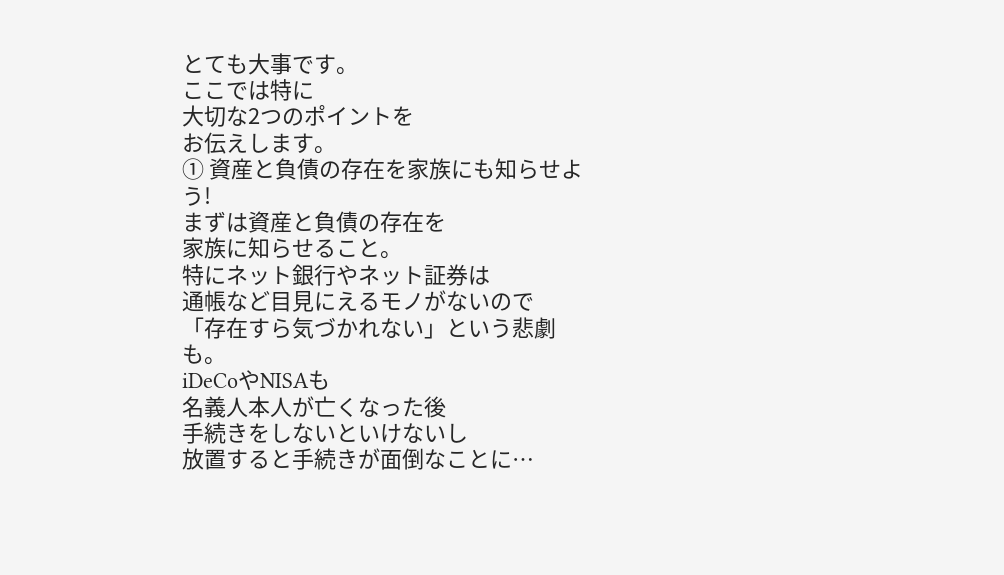とても大事です。
ここでは特に
大切な2つのポイントを
お伝えします。
① 資産と負債の存在を家族にも知らせよう!
まずは資産と負債の存在を
家族に知らせること。
特にネット銀行やネット証券は
通帳など目見にえるモノがないので
「存在すら気づかれない」という悲劇も。
iDeCoやNISAも
名義人本人が亡くなった後
手続きをしないといけないし
放置すると手続きが面倒なことに…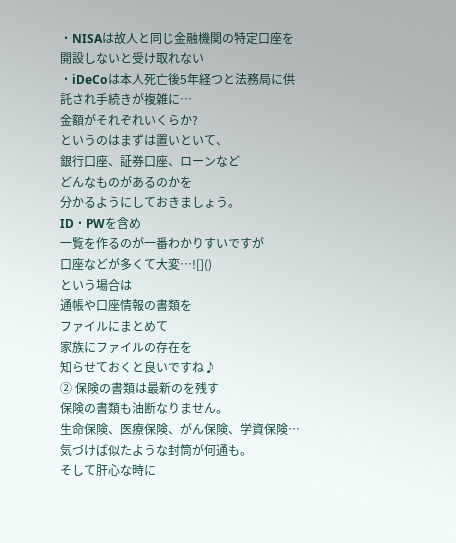・NISAは故人と同じ金融機関の特定口座を開設しないと受け取れない
・iDeCoは本人死亡後5年経つと法務局に供託され手続きが複雑に…
金額がそれぞれいくらか?
というのはまずは置いといて、
銀行口座、証券口座、ローンなど
どんなものがあるのかを
分かるようにしておきましょう。
ID・PWを含め
一覧を作るのが一番わかりすいですが
口座などが多くて大変…![]()
という場合は
通帳や口座情報の書類を
ファイルにまとめて
家族にファイルの存在を
知らせておくと良いですね♪
② 保険の書類は最新のを残す
保険の書類も油断なりません。
生命保険、医療保険、がん保険、学資保険…
気づけば似たような封筒が何通も。
そして肝心な時に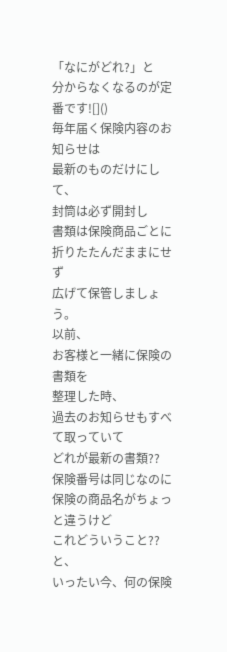「なにがどれ?」と
分からなくなるのが定番です![]()
毎年届く保険内容のお知らせは
最新のものだけにして、
封筒は必ず開封し
書類は保険商品ごとに
折りたたんだままにせず
広げて保管しましょう。
以前、
お客様と一緒に保険の書類を
整理した時、
過去のお知らせもすべて取っていて
どれが最新の書類??
保険番号は同じなのに
保険の商品名がちょっと違うけど
これどういうこと??
と、
いったい今、何の保険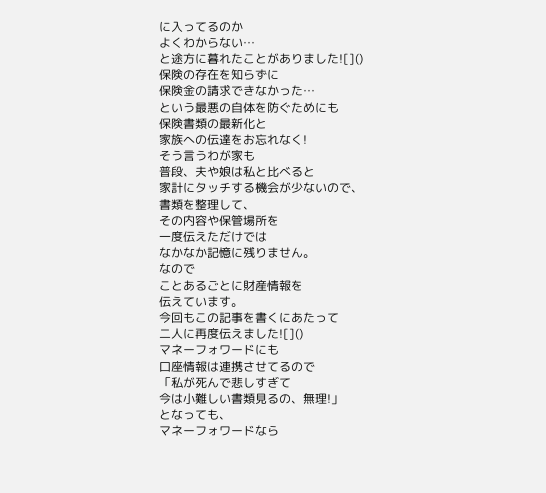に入ってるのか
よくわからない…
と途方に暮れたことがありました![]()
保険の存在を知らずに
保険金の請求できなかった…
という最悪の自体を防ぐためにも
保険書類の最新化と
家族への伝達をお忘れなく!
そう言うわが家も
普段、夫や娘は私と比べると
家計にタッチする機会が少ないので、
書類を整理して、
その内容や保管場所を
一度伝えただけでは
なかなか記憶に残りません。
なので
ことあるごとに財産情報を
伝えています。
今回もこの記事を書くにあたって
二人に再度伝えました![]()
マネーフォワードにも
口座情報は連携させてるので
「私が死んで悲しすぎて
今は小難しい書類見るの、無理!」
となっても、
マネーフォワードなら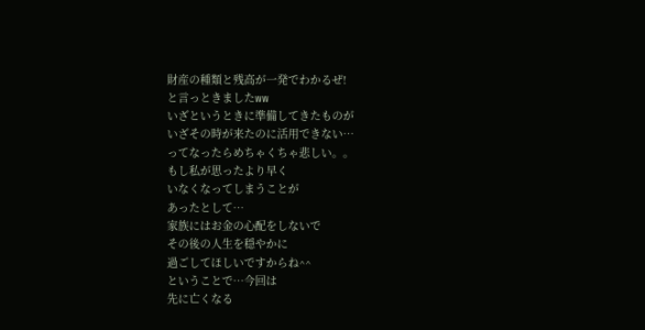財産の種類と残高が一発でわかるぜ!
と言っときましたww
いざというときに準備してきたものが
いざその時が来たのに活用できない…
ってなったらめちゃくちゃ悲しい。。
もし私が思ったより早く
いなくなってしまうことが
あったとして…
家族にはお金の心配をしないで
その後の人生を穏やかに
過ごしてほしいですからね^^
ということで…今回は
先に亡くなる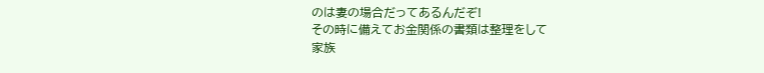のは妻の場合だってあるんだぞ!
その時に備えてお金関係の書類は整理をして
家族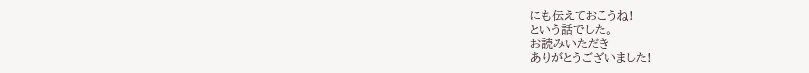にも伝えておこうね!
という話でした。
お読みいただき
ありがとうございました!